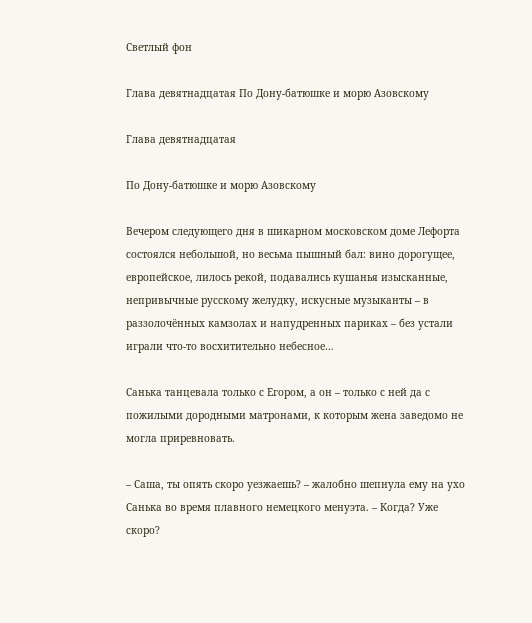Светлый фон

Глава девятнадцатая По Дону-батюшке и морю Азовскому

Глава девятнадцатая

По Дону-батюшке и морю Азовскому

Вечером следующего дня в шикарном московском доме Лефорта состоялся небольшой, но весьма пышный бал: вино дорогущее, европейское, лилось рекой, подавались кушанья изысканные, непривычные русскому желудку, искусные музыканты – в раззолочённых камзолах и напудренных париках – без устали играли что-то восхитительно небесное…

Санька танцевала только с Егором, а он – только с ней да с пожилыми дородными матронами, к которым жена заведомо не могла приревновать.

– Саша, ты опять скоро уезжаешь? – жалобно шепнула ему на ухо Санька во время плавного немецкого менуэта. – Когда? Уже скоро?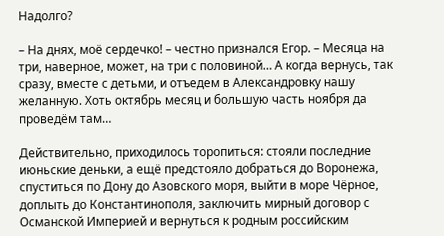Надолго?

– На днях, моё сердечко! – честно признался Егор. – Месяца на три, наверное, может, на три с половиной… А когда вернусь, так сразу, вместе с детьми, и отъедем в Александровку нашу желанную. Хоть октябрь месяц и большую часть ноября да проведём там…

Действительно, приходилось торопиться: стояли последние июньские деньки, а ещё предстояло добраться до Воронежа, спуститься по Дону до Азовского моря, выйти в море Чёрное, доплыть до Константинополя, заключить мирный договор с Османской Империей и вернуться к родным российским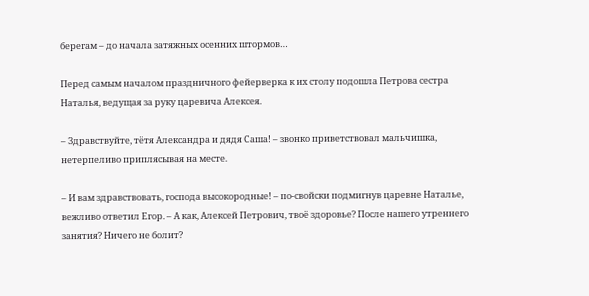берегам – до начала затяжных осенних штормов…

Перед самым началом праздничного фейерверка к их столу подошла Петрова сестра Наталья, ведущая за руку царевича Алексея.

– Здравствуйте, тётя Александра и дядя Саша! – звонко приветствовал мальчишка, нетерпеливо приплясывая на месте.

– И вам здравствовать, господа высокородные! – по-свойски подмигнув царевне Наталье, вежливо ответил Егор. – А как, Алексей Петрович, твоё здоровье? После нашего утреннего занятия? Ничего не болит?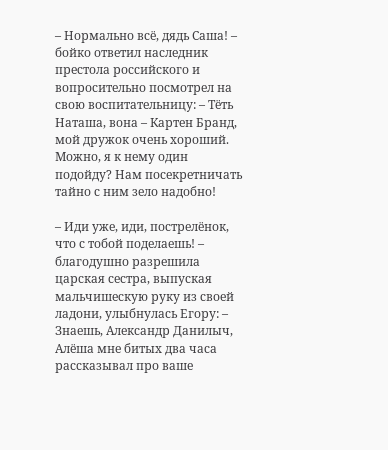– Нормально всё, дядь Саша! – бойко ответил наследник престола российского и вопросительно посмотрел на свою воспитательницу: – Тёть Наташа, вона – Картен Бранд, мой дружок очень хороший. Можно, я к нему один подойду? Нам посекретничать тайно с ним зело надобно!

– Иди уже, иди, пострелёнок, что с тобой поделаешь! – благодушно разрешила царская сестра, выпуская мальчишескую руку из своей ладони, улыбнулась Егору: – Знаешь, Александр Данилыч, Алёша мне битых два часа рассказывал про ваше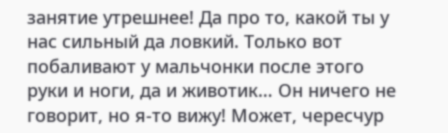занятие утрешнее! Да про то, какой ты у нас сильный да ловкий. Только вот побаливают у мальчонки после этого руки и ноги, да и животик… Он ничего не говорит, но я-то вижу! Может, чересчур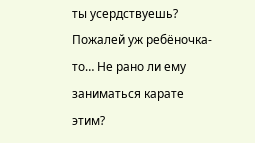ты усердствуешь? Пожалей уж ребёночка-то… Не рано ли ему заниматься карате этим?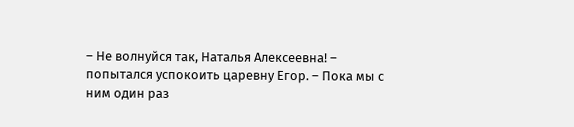– Не волнуйся так, Наталья Алексеевна! – попытался успокоить царевну Егор. – Пока мы с ним один раз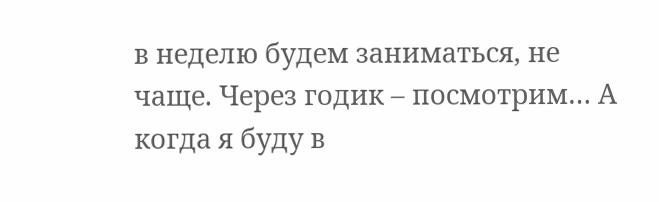в неделю будем заниматься, не чаще. Через годик – посмотрим… А когда я буду в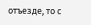отъезде, то с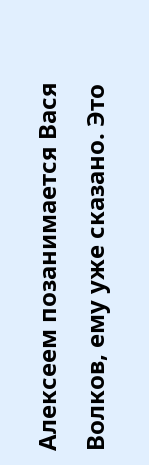Алексеем позанимается Вася Волков, ему уже сказано. Это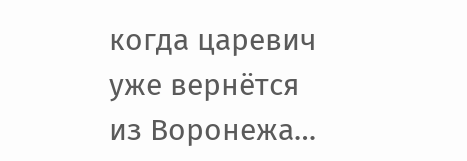когда царевич уже вернётся из Воронежа…